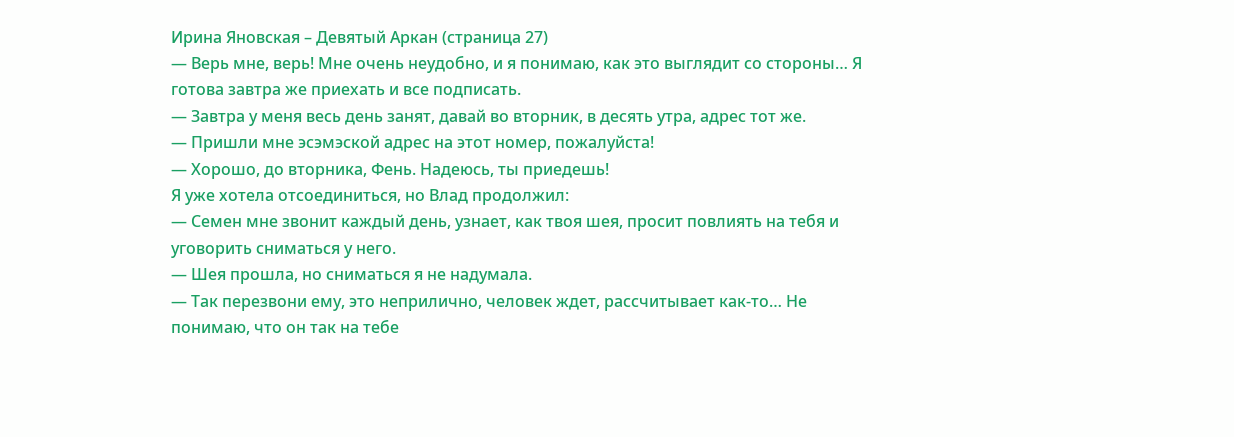Ирина Яновская – Девятый Аркан (страница 27)
— Верь мне, верь! Мне очень неудобно, и я понимаю, как это выглядит со стороны… Я готова завтра же приехать и все подписать.
— Завтра у меня весь день занят, давай во вторник, в десять утра, адрес тот же.
— Пришли мне эсэмэской адрес на этот номер, пожалуйста!
— Хорошо, до вторника, Фень. Надеюсь, ты приедешь!
Я уже хотела отсоединиться, но Влад продолжил:
— Семен мне звонит каждый день, узнает, как твоя шея, просит повлиять на тебя и уговорить сниматься у него.
— Шея прошла, но сниматься я не надумала.
— Так перезвони ему, это неприлично, человек ждет, рассчитывает как-то… Не понимаю, что он так на тебе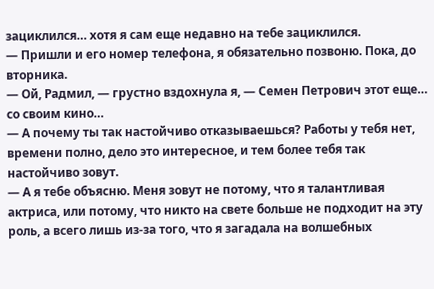зациклился… хотя я сам еще недавно на тебе зациклился.
— Пришли и его номер телефона, я обязательно позвоню. Пока, до вторника.
— Ой, Радмил, — грустно вздохнула я, — Семен Петрович этот еще… со своим кино…
— А почему ты так настойчиво отказываешься? Работы у тебя нет, времени полно, дело это интересное, и тем более тебя так настойчиво зовут.
— А я тебе объясню. Меня зовут не потому, что я талантливая актриса, или потому, что никто на свете больше не подходит на эту роль, а всего лишь из-за того, что я загадала на волшебных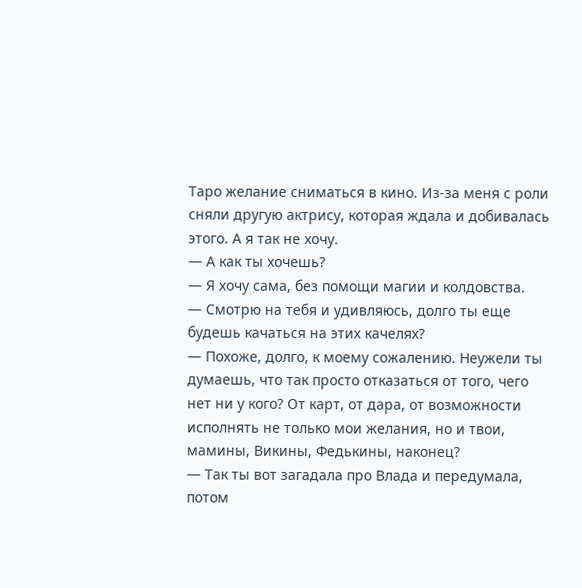Таро желание сниматься в кино. Из-за меня с роли сняли другую актрису, которая ждала и добивалась этого. А я так не хочу.
— А как ты хочешь?
— Я хочу сама, без помощи магии и колдовства.
— Смотрю на тебя и удивляюсь, долго ты еще будешь качаться на этих качелях?
— Похоже, долго, к моему сожалению. Неужели ты думаешь, что так просто отказаться от того, чего нет ни у кого? От карт, от дара, от возможности исполнять не только мои желания, но и твои, мамины, Викины, Федькины, наконец?
— Так ты вот загадала про Влада и передумала, потом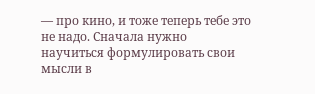— про кино, и тоже теперь тебе это не надо. Сначала нужно научиться формулировать свои мысли в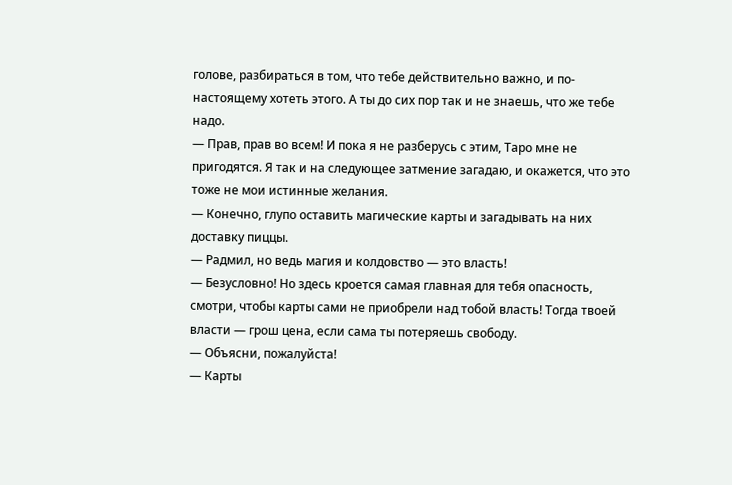голове, разбираться в том, что тебе действительно важно, и по-настоящему хотеть этого. А ты до сих пор так и не знаешь, что же тебе надо.
— Прав, прав во всем! И пока я не разберусь с этим, Таро мне не пригодятся. Я так и на следующее затмение загадаю, и окажется, что это тоже не мои истинные желания.
— Конечно, глупо оставить магические карты и загадывать на них доставку пиццы.
— Радмил, но ведь магия и колдовство — это власть!
— Безусловно! Но здесь кроется самая главная для тебя опасность, смотри, чтобы карты сами не приобрели над тобой власть! Тогда твоей власти — грош цена, если сама ты потеряешь свободу.
— Объясни, пожалуйста!
— Карты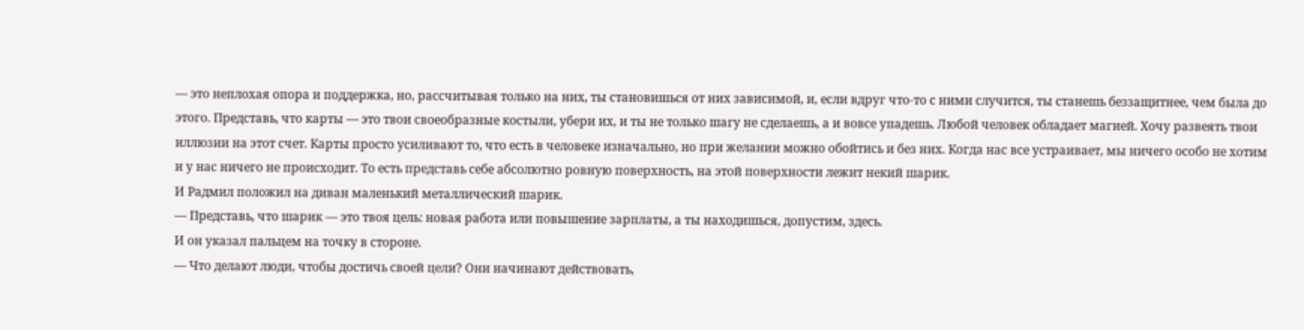— это неплохая опора и поддержка, но, рассчитывая только на них, ты становишься от них зависимой, и, если вдруг что-то с ними случится, ты станешь беззащитнее, чем была до этого. Представь, что карты — это твои своеобразные костыли, убери их, и ты не только шагу не сделаешь, а и вовсе упадешь. Любой человек обладает магией. Хочу развеять твои иллюзии на этот счет. Карты просто усиливают то, что есть в человеке изначально, но при желании можно обойтись и без них. Когда нас все устраивает, мы ничего особо не хотим и у нас ничего не происходит. То есть представь себе абсолютно ровную поверхность, на этой поверхности лежит некий шарик.
И Радмил положил на диван маленький металлический шарик.
— Представь, что шарик — это твоя цель: новая работа или повышение зарплаты, а ты находишься, допустим, здесь.
И он указал пальцем на точку в стороне.
— Что делают люди, чтобы достичь своей цели? Они начинают действовать,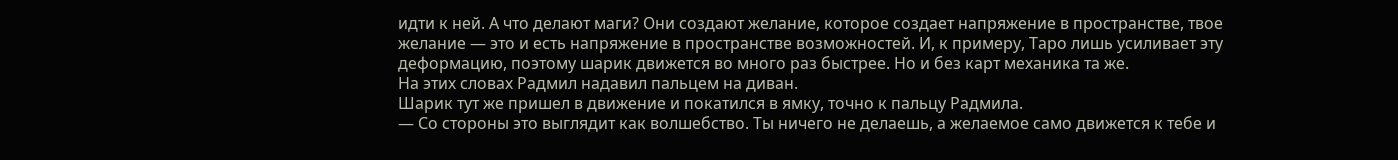идти к ней. А что делают маги? Они создают желание, которое создает напряжение в пространстве, твое желание — это и есть напряжение в пространстве возможностей. И, к примеру, Таро лишь усиливает эту деформацию, поэтому шарик движется во много раз быстрее. Но и без карт механика та же.
На этих словах Радмил надавил пальцем на диван.
Шарик тут же пришел в движение и покатился в ямку, точно к пальцу Радмила.
— Со стороны это выглядит как волшебство. Ты ничего не делаешь, а желаемое само движется к тебе и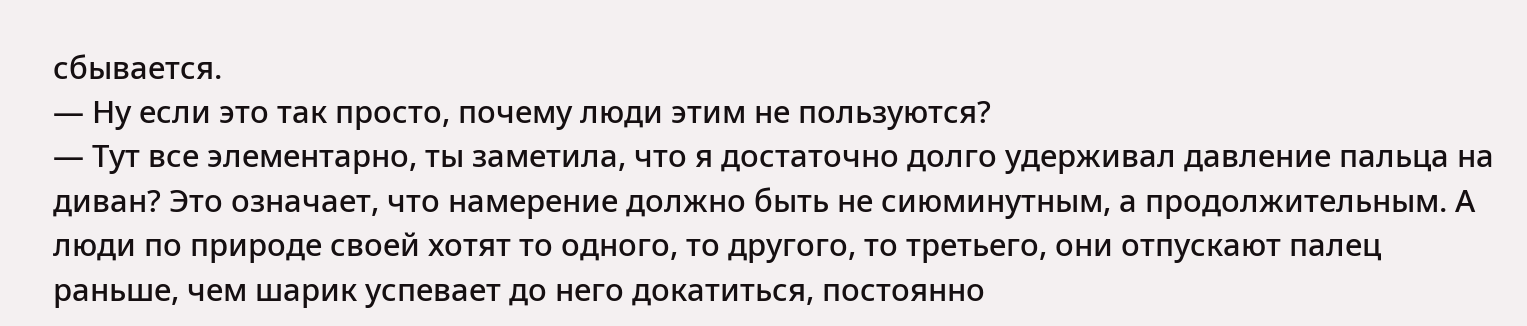сбывается.
— Ну если это так просто, почему люди этим не пользуются?
— Тут все элементарно, ты заметила, что я достаточно долго удерживал давление пальца на диван? Это означает, что намерение должно быть не сиюминутным, а продолжительным. А люди по природе своей хотят то одного, то другого, то третьего, они отпускают палец раньше, чем шарик успевает до него докатиться, постоянно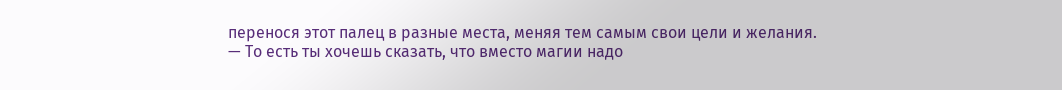перенося этот палец в разные места, меняя тем самым свои цели и желания.
— То есть ты хочешь сказать, что вместо магии надо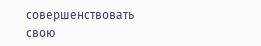совершенствовать свою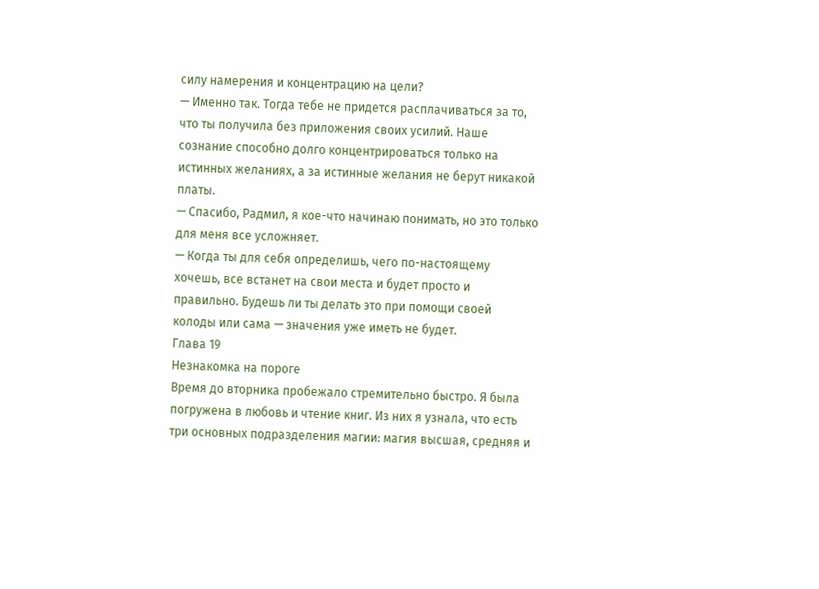силу намерения и концентрацию на цели?
— Именно так. Тогда тебе не придется расплачиваться за то, что ты получила без приложения своих усилий. Наше сознание способно долго концентрироваться только на истинных желаниях, а за истинные желания не берут никакой платы.
— Спасибо, Радмил, я кое-что начинаю понимать, но это только для меня все усложняет.
— Когда ты для себя определишь, чего по-настоящему хочешь, все встанет на свои места и будет просто и правильно. Будешь ли ты делать это при помощи своей колоды или сама — значения уже иметь не будет.
Глава 19
Незнакомка на пороге
Время до вторника пробежало стремительно быстро. Я была погружена в любовь и чтение книг. Из них я узнала, что есть три основных подразделения магии: магия высшая, средняя и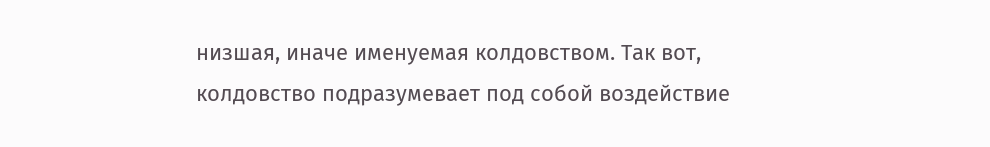низшая, иначе именуемая колдовством. Так вот, колдовство подразумевает под собой воздействие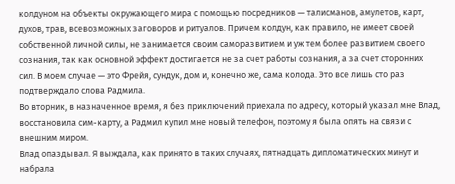колдуном на объекты окружающего мира с помощью посредников — талисманов, амулетов, карт, духов, трав, всевозможных заговоров и ритуалов. Причем колдун, как правило, не имеет своей собственной личной силы, не занимается своим саморазвитием и уж тем более развитием своего сознания, так как основной эффект достигается не за счет работы сознания, а за счет сторонних сил. В моем случае — это Фрейя, сундук, дом и, конечно же, сама колода. Это все лишь сто раз подтверждало слова Радмила.
Во вторник, в назначенное время, я без приключений приехала по адресу, который указал мне Влад, восстановила сим-карту, а Радмил купил мне новый телефон, поэтому я была опять на связи с внешним миром.
Влад опаздывал. Я выждала, как принято в таких случаях, пятнадцать дипломатических минут и набрала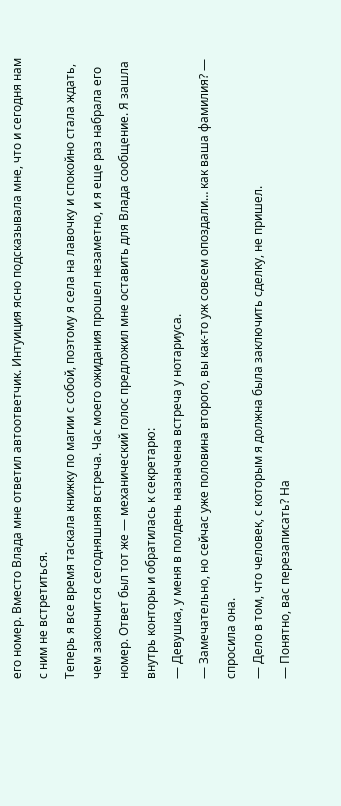его номер. Вместо Влада мне ответил автоответчик. Интуиция ясно подсказывала мне, что и сегодня нам с ним не встретиться.
Теперь я все время таскала книжку по магии с собой, поэтому я села на лавочку и спокойно стала ждать, чем закончится сегодняшняя встреча. Час моего ожидания прошел незаметно, и я еще раз набрала его номер. Ответ был тот же — механический голос предложил мне оставить для Влада сообщение. Я зашла внутрь конторы и обратилась к секретарю:
— Девушка, у меня в полдень назначена встреча у нотариуса.
— Замечательно, но сейчас уже половина второго, вы как-то уж совсем опоздали… как ваша фамилия? — спросила она.
— Дело в том, что человек, с которым я должна была заключить сделку, не пришел.
— Понятно, вас перезаписать? На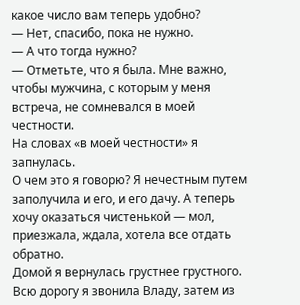какое число вам теперь удобно?
— Нет, спасибо, пока не нужно.
— А что тогда нужно?
— Отметьте, что я была. Мне важно, чтобы мужчина, с которым у меня встреча, не сомневался в моей честности.
На словах «в моей честности» я запнулась.
О чем это я говорю? Я нечестным путем заполучила и его, и его дачу. А теперь хочу оказаться чистенькой — мол, приезжала, ждала, хотела все отдать обратно.
Домой я вернулась грустнее грустного. Всю дорогу я звонила Владу, затем из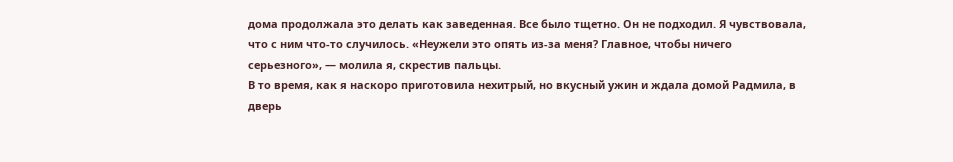дома продолжала это делать как заведенная. Все было тщетно. Он не подходил. Я чувствовала, что с ним что-то случилось. «Неужели это опять из-за меня? Главное, чтобы ничего серьезного», — молила я, скрестив пальцы.
В то время, как я наскоро приготовила нехитрый, но вкусный ужин и ждала домой Радмила, в дверь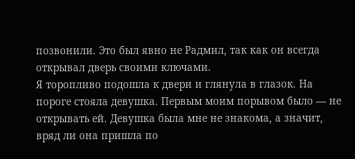позвонили. Это был явно не Радмил, так как он всегда открывал дверь своими ключами.
Я торопливо подошла к двери и глянула в глазок. На пороге стояла девушка. Первым моим порывом было — не открывать ей. Девушка была мне не знакома, а значит, вряд ли она пришла по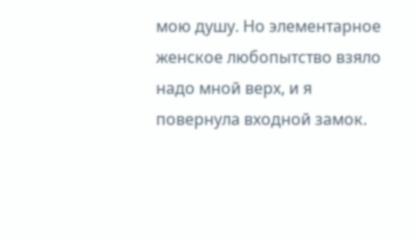мою душу. Но элементарное женское любопытство взяло надо мной верх, и я повернула входной замок.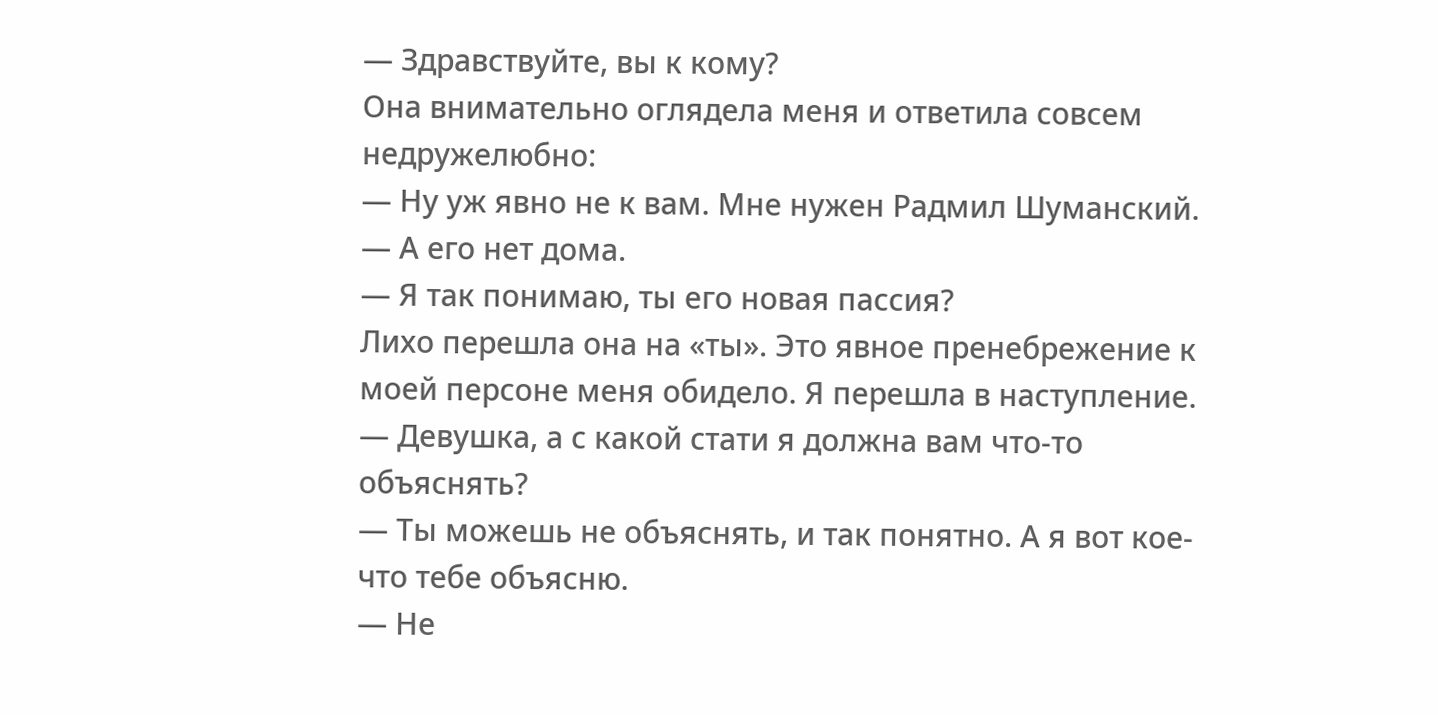— Здравствуйте, вы к кому?
Она внимательно оглядела меня и ответила совсем недружелюбно:
— Ну уж явно не к вам. Мне нужен Радмил Шуманский.
— А его нет дома.
— Я так понимаю, ты его новая пассия?
Лихо перешла она на «ты». Это явное пренебрежение к моей персоне меня обидело. Я перешла в наступление.
— Девушка, а с какой стати я должна вам что-то объяснять?
— Ты можешь не объяснять, и так понятно. А я вот кое-что тебе объясню.
— Не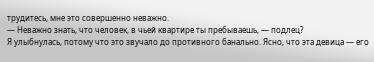трудитесь, мне это совершенно неважно.
— Неважно знать, что человек, в чьей квартире ты пребываешь, — подлец?
Я улыбнулась, потому что это звучало до противного банально. Ясно, что эта девица — его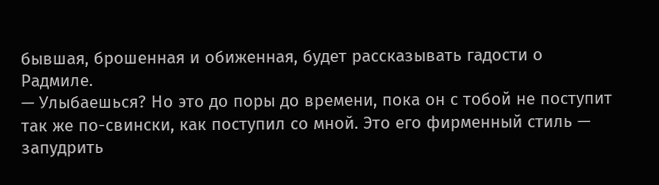бывшая, брошенная и обиженная, будет рассказывать гадости о Радмиле.
— Улыбаешься? Но это до поры до времени, пока он с тобой не поступит так же по-свински, как поступил со мной. Это его фирменный стиль — запудрить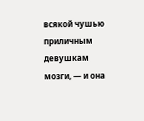всякой чушью приличным девушкам мозги, — и она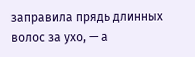заправила прядь длинных волос за ухо, — а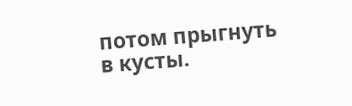потом прыгнуть в кусты.